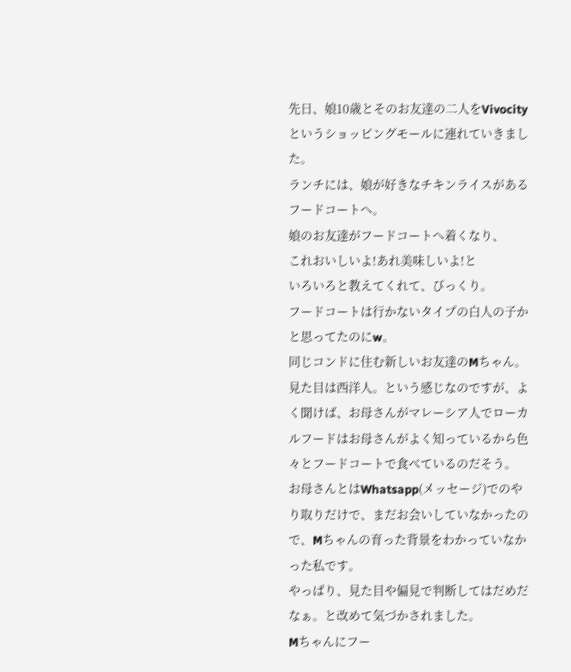先日、娘10歳とそのお友達の二人をVivocityというショッピングモールに連れていきました。
ランチには、娘が好きなチキンライスがあるフードコートへ。
娘のお友達がフードコートへ着くなり、
これおいしいよ!あれ美味しいよ!と
いろいろと教えてくれて、びっくり。
フードコートは行かないタイプの白人の子かと思ってたのにw。
同じコンドに住む新しいお友達のMちゃん。
見た目は西洋人。という感じなのですが、よく聞けば、お母さんがマレーシア人でローカルフードはお母さんがよく知っているから色々とフードコートで食べているのだそう。
お母さんとはWhatsapp(メッセージ)でのやり取りだけで、まだお会いしていなかったので、Mちゃんの育った背景をわかっていなかった私です。
やっぱり、見た目や偏見で判断してはだめだなぁ。と改めて気づかされました。
Mちゃんにフー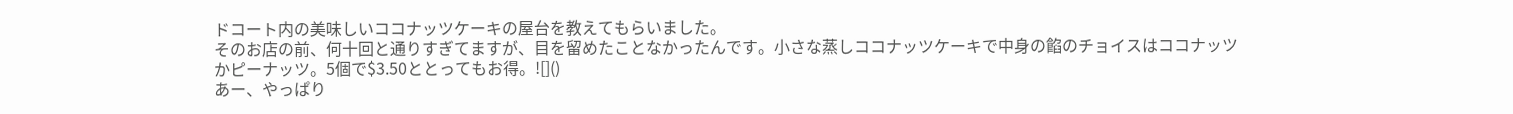ドコート内の美味しいココナッツケーキの屋台を教えてもらいました。
そのお店の前、何十回と通りすぎてますが、目を留めたことなかったんです。小さな蒸しココナッツケーキで中身の餡のチョイスはココナッツかピーナッツ。5個で$3.50ととってもお得。![]()
あー、やっぱり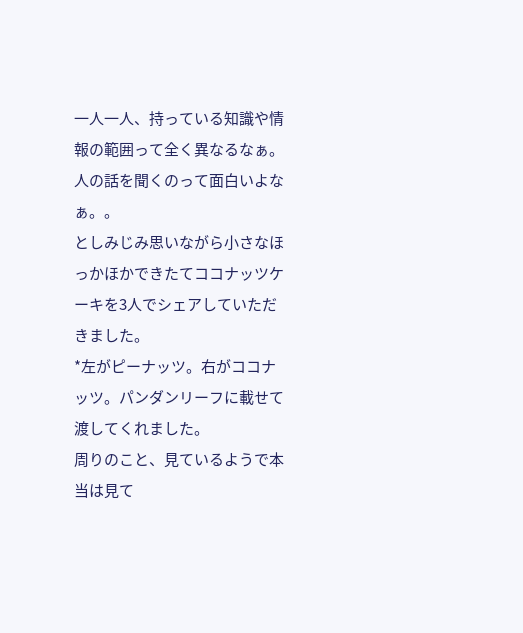一人一人、持っている知識や情報の範囲って全く異なるなぁ。人の話を聞くのって面白いよなぁ。。
としみじみ思いながら小さなほっかほかできたてココナッツケーキを3人でシェアしていただきました。
*左がピーナッツ。右がココナッツ。パンダンリーフに載せて渡してくれました。
周りのこと、見ているようで本当は見て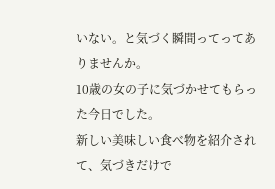いない。と気づく瞬間ってってありませんか。
10歳の女の子に気づかせてもらった今日でした。
新しい美味しい食べ物を紹介されて、気づきだけで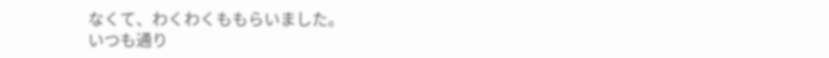なくて、わくわくももらいました。
いつも通り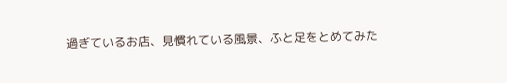過ぎているお店、見慣れている風景、ふと足をとめてみた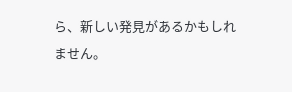ら、新しい発見があるかもしれません。